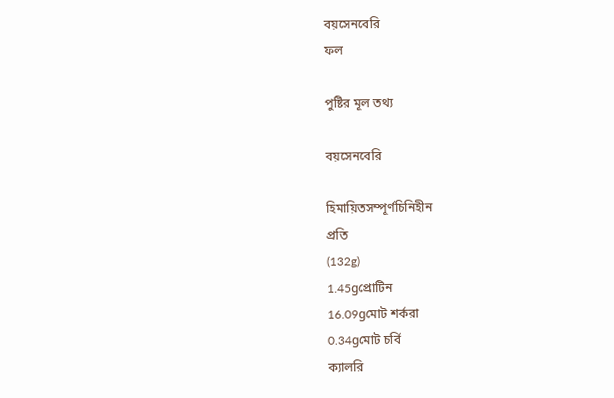বয়সেনবেরি
ফল

পুষ্টির মূল তথ্য

বয়সেনবেরি

হিমায়িতসম্পূর্ণচিনিহীন
প্রতি
(132g)
1.45gপ্রোটিন
16.09gমোট শর্করা
0.34gমোট চর্বি
ক্যালরি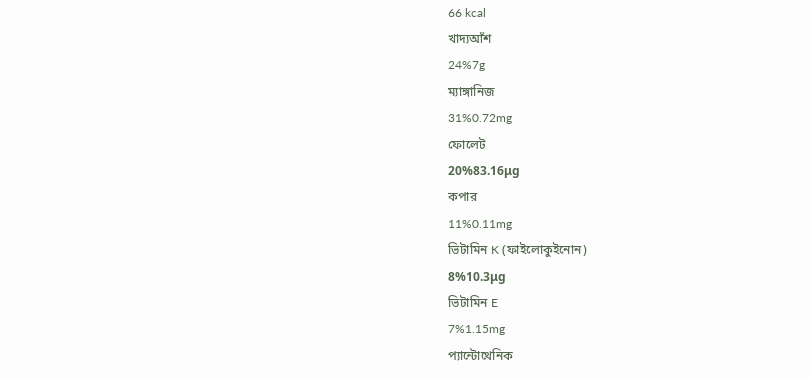66 kcal
খাদ্যআঁশ
24%7g
ম্যাঙ্গানিজ
31%0.72mg
ফোলেট
20%83.16μg
কপার
11%0.11mg
ভিটামিন K (ফাইলোকুইনোন)
8%10.3μg
ভিটামিন E
7%1.15mg
প্যান্টোথেনিক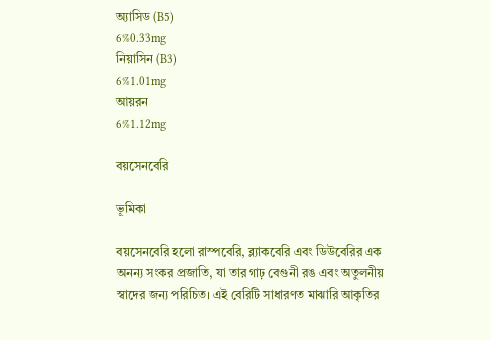অ্যাসিড (B5)
6%0.33mg
নিয়াসিন (B3)
6%1.01mg
আয়রন
6%1.12mg

বয়সেনবেরি

ভূমিকা

বয়সেনবেরি হলো রাস্পবেরি, ব্ল্যাকবেরি এবং ডিউবেরির এক অনন্য সংকর প্রজাতি, যা তার গাঢ় বেগুনী রঙ এবং অতুলনীয় স্বাদের জন্য পরিচিত। এই বেরিটি সাধারণত মাঝারি আকৃতির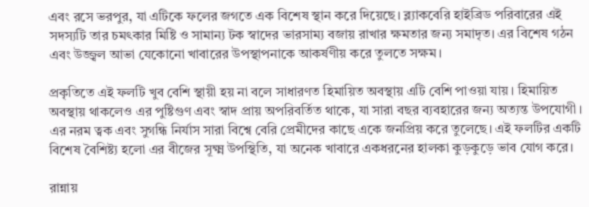এবং রসে ভরপুর, যা এটিকে ফলের জগতে এক বিশেষ স্থান করে দিয়েছে। ব্ল্যাকবেরি হাইব্রিড পরিবারের এই সদস্যটি তার চমৎকার মিষ্টি ও সামান্য টক স্বাদের ভারসাম্য বজায় রাখার ক্ষমতার জন্য সমাদৃত। এর বিশেষ গঠন এবং উজ্জ্বল আভা যেকোনো খাবারের উপস্থাপনাকে আকর্ষণীয় করে তুলতে সক্ষম।

প্রকৃতিতে এই ফলটি খুব বেশি স্থায়ী হয় না বলে সাধারণত হিমায়িত অবস্থায় এটি বেশি পাওয়া যায়। হিমায়িত অবস্থায় থাকলেও এর পুষ্টিগুণ এবং স্বাদ প্রায় অপরিবর্তিত থাকে, যা সারা বছর ব্যবহারের জন্য অত্যন্ত উপযোগী। এর নরম ত্বক এবং সুগন্ধি নির্যাস সারা বিশ্বে বেরি প্রেমীদের কাছে একে জনপ্রিয় করে তুলেছে। এই ফলটির একটি বিশেষ বৈশিষ্ট্য হলো এর বীজের সূক্ষ্ম উপস্থিতি, যা অনেক খাবারে একধরনের হালকা কুড়কুড়ে ভাব যোগ করে।

রান্নায়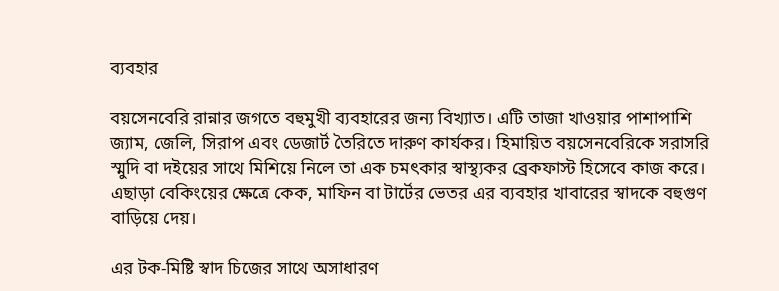ব্যবহার

বয়সেনবেরি রান্নার জগতে বহুমুখী ব্যবহারের জন্য বিখ্যাত। এটি তাজা খাওয়ার পাশাপাশি জ্যাম, জেলি, সিরাপ এবং ডেজার্ট তৈরিতে দারুণ কার্যকর। হিমায়িত বয়সেনবেরিকে সরাসরি স্মুদি বা দইয়ের সাথে মিশিয়ে নিলে তা এক চমৎকার স্বাস্থ্যকর ব্রেকফাস্ট হিসেবে কাজ করে। এছাড়া বেকিংয়ের ক্ষেত্রে কেক, মাফিন বা টার্টের ভেতর এর ব্যবহার খাবারের স্বাদকে বহুগুণ বাড়িয়ে দেয়।

এর টক-মিষ্টি স্বাদ চিজের সাথে অসাধারণ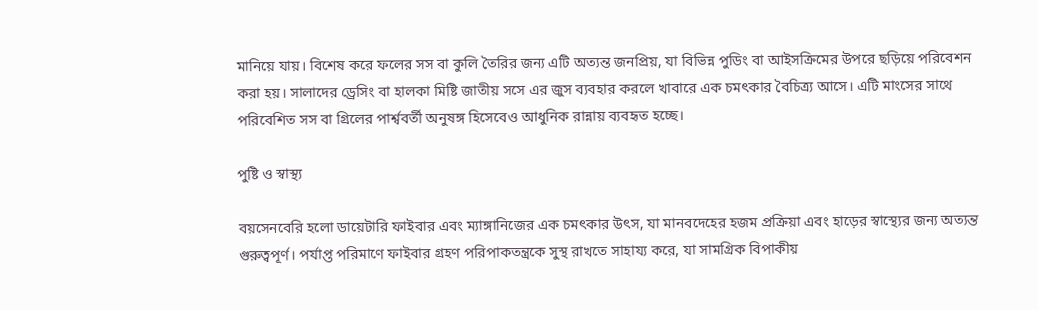মানিয়ে যায়। বিশেষ করে ফলের সস বা কুলি তৈরির জন্য এটি অত্যন্ত জনপ্রিয়, যা বিভিন্ন পুডিং বা আইসক্রিমের উপরে ছড়িয়ে পরিবেশন করা হয়। সালাদের ড্রেসিং বা হালকা মিষ্টি জাতীয় সসে এর জুস ব্যবহার করলে খাবারে এক চমৎকার বৈচিত্র্য আসে। এটি মাংসের সাথে পরিবেশিত সস বা গ্রিলের পার্শ্ববর্তী অনুষঙ্গ হিসেবেও আধুনিক রান্নায় ব্যবহৃত হচ্ছে।

পুষ্টি ও স্বাস্থ্য

বয়সেনবেরি হলো ডায়েটারি ফাইবার এবং ম্যাঙ্গানিজের এক চমৎকার উৎস, যা মানবদেহের হজম প্রক্রিয়া এবং হাড়ের স্বাস্থ্যের জন্য অত্যন্ত গুরুত্বপূর্ণ। পর্যাপ্ত পরিমাণে ফাইবার গ্রহণ পরিপাকতন্ত্রকে সুস্থ রাখতে সাহায্য করে, যা সামগ্রিক বিপাকীয়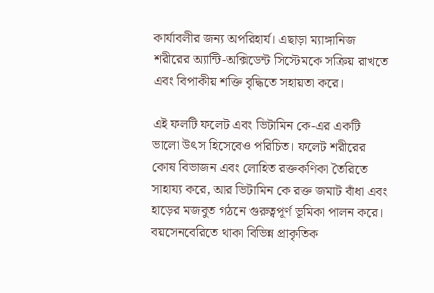কার্যাবলীর জন্য অপরিহার্য। এছাড়া ম্যাঙ্গানিজ শরীরের অ্যান্টি-অক্সিডেন্ট সিস্টেমকে সক্রিয় রাখতে এবং বিপাকীয় শক্তি বৃদ্ধিতে সহায়তা করে।

এই ফলটি ফলেট এবং ভিটামিন কে-এর একটি ভালো উৎস হিসেবেও পরিচিত। ফলেট শরীরের কোষ বিভাজন এবং লোহিত রক্তকণিকা তৈরিতে সাহায্য করে, আর ভিটামিন কে রক্ত জমাট বাঁধা এবং হাড়ের মজবুত গঠনে গুরুত্বপূর্ণ ভূমিকা পালন করে। বয়সেনবেরিতে থাকা বিভিন্ন প্রাকৃতিক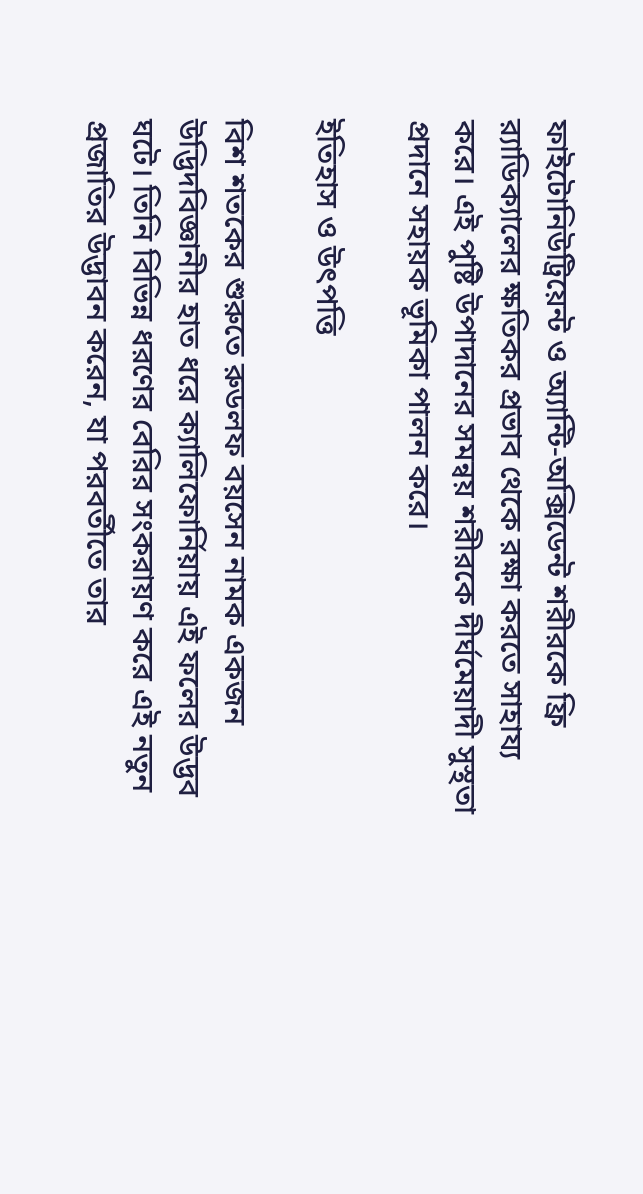ফাইটোনিউট্রিয়েন্ট ও অ্যান্টি-অক্সিডেন্ট শরীরকে ফ্রি র‍্যাডিক্যালের ক্ষতিকর প্রভাব থেকে রক্ষা করতে সাহায্য করে। এই পুষ্টি উপাদানের সমন্বয় শরীরকে দীর্ঘমেয়াদী সুস্থতা প্রদানে সহায়ক ভূমিকা পালন করে।

ইতিহাস ও উৎপত্তি

বিশ শতকের শুরুতে রুডলফ বয়সেন নামক একজন উদ্ভিদবিজ্ঞানীর হাত ধরে ক্যালিফোর্নিয়ায় এই ফলের উদ্ভব ঘটে। তিনি বিভিন্ন ধরণের বেরির সংকরায়ণ করে এই নতুন প্রজাতির উদ্ভাবন করেন, যা পরবর্তীতে তার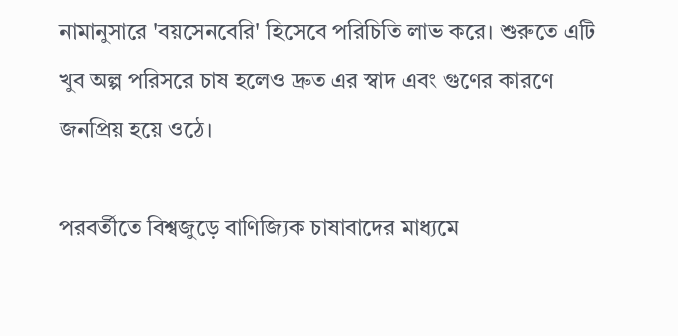নামানুসারে 'বয়সেনবেরি' হিসেবে পরিচিতি লাভ করে। শুরুতে এটি খুব অল্প পরিসরে চাষ হলেও দ্রুত এর স্বাদ এবং গুণের কারণে জনপ্রিয় হয়ে ওঠে।

পরবর্তীতে বিশ্বজুড়ে বাণিজ্যিক চাষাবাদের মাধ্যমে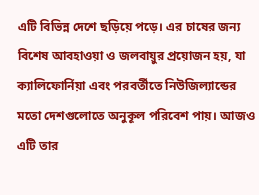এটি বিভিন্ন দেশে ছড়িয়ে পড়ে। এর চাষের জন্য বিশেষ আবহাওয়া ও জলবায়ুর প্রয়োজন হয়, যা ক্যালিফোর্নিয়া এবং পরবর্তীতে নিউজিল্যান্ডের মতো দেশগুলোতে অনুকূল পরিবেশ পায়। আজও এটি তার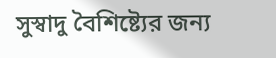সুস্বাদু বৈশিষ্ট্যের জন্য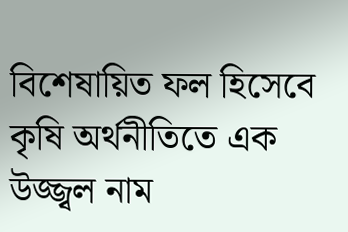বিশেষায়িত ফল হিসেবে কৃষি অর্থনীতিতে এক উজ্জ্বল নাম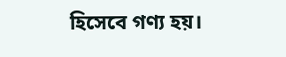হিসেবে গণ্য হয়।